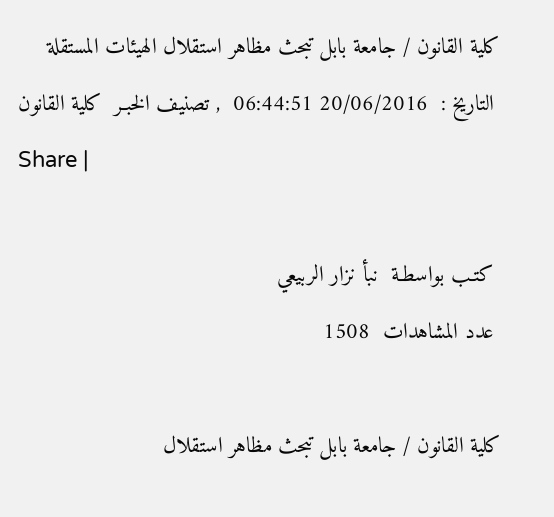كلية القانون / جامعة بابل تبحث مظاهر استقلال الهيئات المستقلة
 التاريخ :  20/06/2016 06:44:51  , تصنيف الخبـر  كلية القانون
Share |

 كتـب بواسطـة  نبأ نزار الربيعي
 عدد المشاهدات  1508

كلية القانون / جامعة بابل تبحث مظاهر استقلال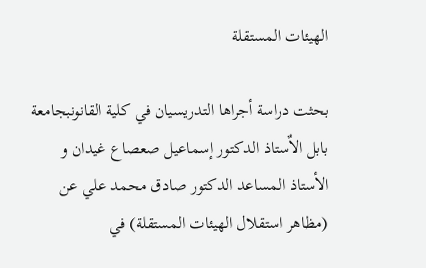الهيئات المستقلة

بحثت دراسة أجراها التدريسيان في كلية القانونبجامعة بابل الاٌستاذ الدكتور إسماعيل صعصاع غيدان و الأستاذ المساعد الدكتور صادق محمد علي عن (مظاهر استقلال الهيئات المستقلة) في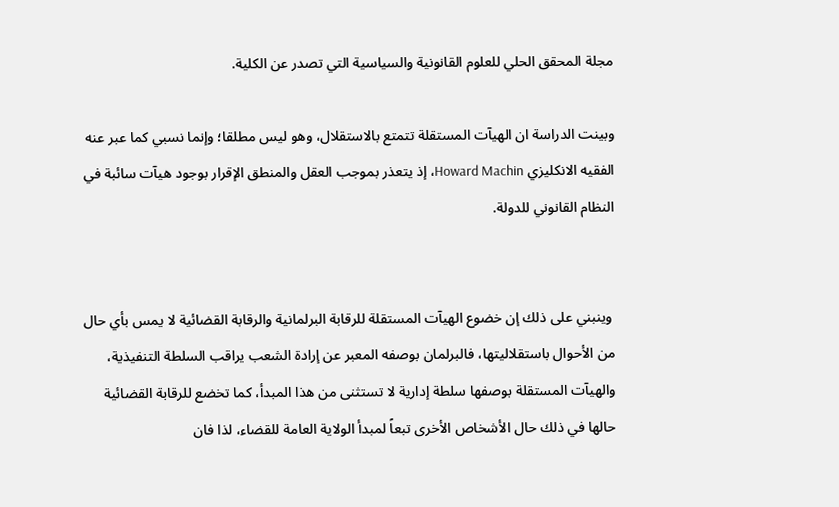مجلة المحقق الحلي للعلوم القانونية والسياسية التي تصدر عن الكلية.

وبينت الدراسة ان الهيآت المستقلة تتمتع بالاستقلال، وهو ليس مطلقا؛ وإنما نسبي كما عبر عنه الفقيه الانكليزي Howard Machin، إذ يتعذر بموجب العقل والمنطق الإقرار بوجود هيآت سائبة في النظام القانوني للدولة.


 وينبني على ذلك إن خضوع الهيآت المستقلة للرقابة البرلمانية والرقابة القضائية لا يمس بأي حال من الأحوال باستقلاليتها، فالبرلمان بوصفه المعبر عن إرادة الشعب يراقب السلطة التنفيذية، والهيآت المستقلة بوصفها سلطة إدارية لا تستثنى من هذا المبدأ، كما تخضع للرقابة القضائية حالها في ذلك حال الأشخاص الأخرى تبعاً لمبدأ الولاية العامة للقضاء، لذا فان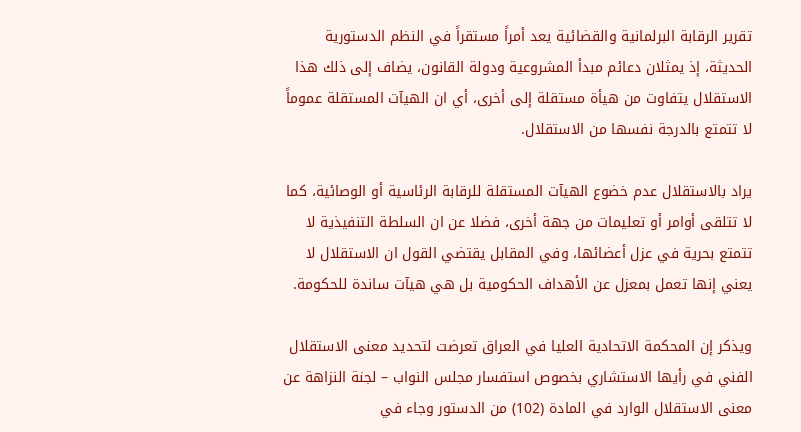تقرير الرقابة البرلمانية والقضائية يعد أمراً مستقراً في النظم الدستورية الحديثة، إذ يمثلان دعائم مبدأ المشروعية ودولة القانون، يضاف إلى ذلك هذا الاستقلال يتفاوت من هيأة مستقلة إلى أخرى، أي ان الهيآت المستقلة عموماً لا تتمتع بالدرجة نفسها من الاستقلال.

يراد بالاستقلال عدم خضوع الهيآت المستقلة للرقابة الرئاسية أو الوصائية، كما لا تتلقى أوامر أو تعليمات من جهة أخرى، فضلا عن ان السلطة التنفيذية لا تتمتع بحرية في عزل أعضائها، وفي المقابل يقتضي القول ان الاستقلال لا يعني إنها تعمل بمعزل عن الأهداف الحكومية بل هي هيآت ساندة للحكومة.

ويذكر إن المحكمة الاتحادية العليا في العراق تعرضت لتحديد معنى الاستقلال الفني في رأيها الاستشاري بخصوص استفسار مجلس النواب – لجنة النزاهة عن معنى الاستقلال الوارد في المادة (102) من الدستور وجاء في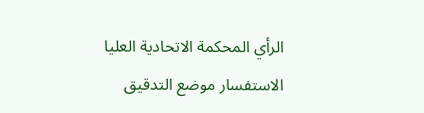الرأي المحكمة الاتحادية العليا الاستفسار موضع التدقيق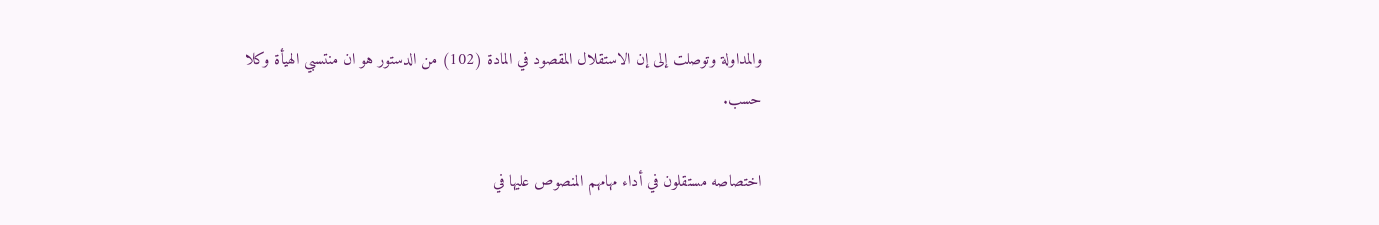والمداولة وتوصلت إلى إن الاستقلال المقصود في المادة (102) من الدستور هو ان منتسبي الهيأة وكلا حسب.

اختصاصه مستقلون في أداء مهامهم المنصوص عليها في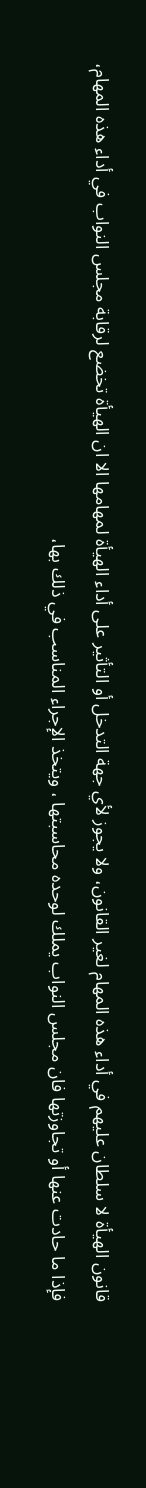قانون الهيأة لا سلطان عليهم في أداء هذه المهام لغير القانون، ولا يجوز لأي جهة التدخل أو التأثير على أداء الهيأة لمهامها الا ان الهيأة تخضع لرقابة مجلس النواب في أداء هذه المهام، فإذا ما حادت عنها أو تجاوزتها فان مجلس النواب يملك لوحده محاسبتها ، ويتخذ الإجراء المناسب في ذلك بها،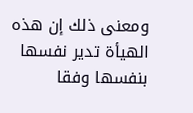ومعنى ذلك إن هذه الهيأة تدير نفسها بنفسها وفقا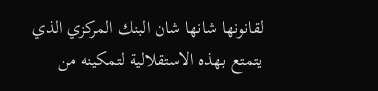لقانونها شانها شان البنك المركزي الذي يتمتع بهذه الاستقلالية لتمكينه من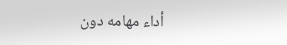أداء مهامه دون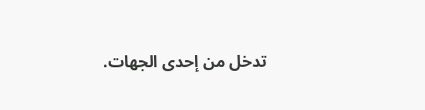تدخل من إحدى الجهات.